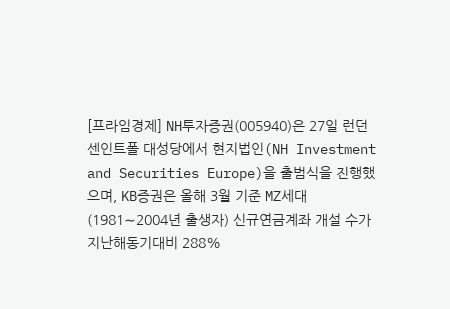[프라임경제] NH투자증권(005940)은 27일 런던 센인트폴 대성당에서 현지법인(NH Investment and Securities Europe)을 출범식을 진행했으며, KB증권은 올해 3월 기준 MZ세대(1981∼2004년 출생자) 신규연금계좌 개설 수가 지난해동기대비 288%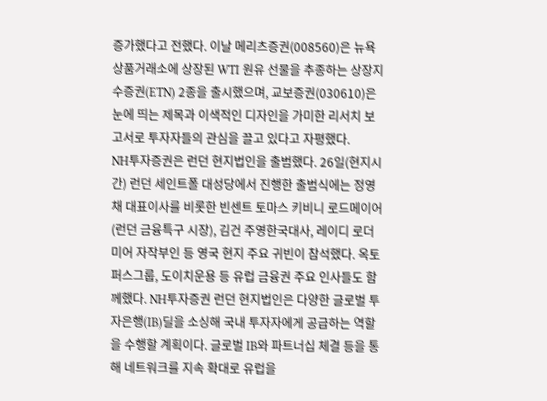증가했다고 전했다. 이날 메리츠증권(008560)은 뉴욕상품거래소에 상장된 WTI 원유 선물을 추종하는 상장지수증권(ETN) 2종을 출시했으며, 교보증권(030610)은 눈에 띄는 제목과 이색적인 디자인을 가미한 리서치 보고서로 투자자들의 관심을 끌고 있다고 자평했다.
NH투자증권은 런던 현지법인을 출범했다. 26일(현지시간) 런던 세인트폴 대성당에서 진행한 출범식에는 정영채 대표이사를 비롯한 빈센트 토마스 키비니 로드메이어(런던 금융특구 시장), 김건 주영한국대사, 레이디 로더미어 자작부인 등 영국 현지 주요 귀빈이 참석했다. 옥토퍼스그룹, 도이치운용 등 유럽 금융권 주요 인사들도 함께했다. NH투자증권 런던 현지법인은 다양한 글로벌 투자은행(IB)딜을 소싱해 국내 투자자에게 공급하는 역할을 수행할 계획이다. 글로벌 IB와 파트너십 체결 등을 통해 네트워크를 지속 확대로 유럽을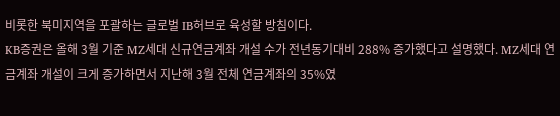비롯한 북미지역을 포괄하는 글로벌 IB허브로 육성할 방침이다.
KB증권은 올해 3월 기준 MZ세대 신규연금계좌 개설 수가 전년동기대비 288% 증가했다고 설명했다. MZ세대 연금계좌 개설이 크게 증가하면서 지난해 3월 전체 연금계좌의 35%였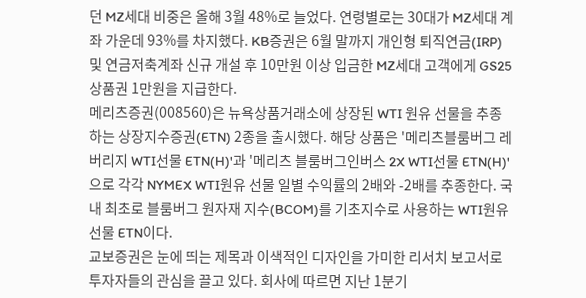던 MZ세대 비중은 올해 3월 48%로 늘었다. 연령별로는 30대가 MZ세대 계좌 가운데 93%를 차지했다. KB증권은 6월 말까지 개인형 퇴직연금(IRP) 및 연금저축계좌 신규 개설 후 10만원 이상 입금한 MZ세대 고객에게 GS25 상품권 1만원을 지급한다.
메리츠증권(008560)은 뉴욕상품거래소에 상장된 WTI 원유 선물을 추종하는 상장지수증권(ETN) 2종을 출시했다. 해당 상품은 '메리츠블룸버그 레버리지 WTI선물 ETN(H)'과 '메리츠 블룸버그인버스 2X WTI선물 ETN(H)'으로 각각 NYMEX WTI원유 선물 일별 수익률의 2배와 -2배를 추종한다. 국내 최초로 블룸버그 원자재 지수(BCOM)를 기초지수로 사용하는 WTI원유선물 ETN이다.
교보증권은 눈에 띄는 제목과 이색적인 디자인을 가미한 리서치 보고서로 투자자들의 관심을 끌고 있다. 회사에 따르면 지난 1분기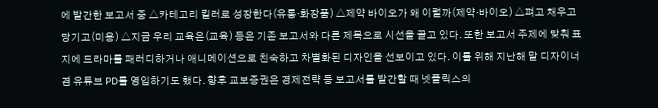에 발간한 보고서 중 △카테고리 킬러로 성장한다(유통·화장품) △제약 바이오가 왜 이럴까(제약·바이오) △펴고 채우고 당기고(미용) △지금 우리 교육은(교육) 등은 기존 보고서와 다른 제목으로 시선을 끌고 있다. 또한 보고서 주제에 맞춰 표지에 드라마를 패러디하거나 애니메이션으로 친숙하고 차별화된 디자인을 선보이고 있다. 이를 위해 지난해 말 디자이너 겸 유튜브 PD를 영입하기도 했다. 향후 교보증권은 경제전략 등 보고서를 발간할 때 넷플릭스의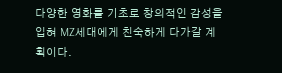다양한 영화를 기초로 창의적인 감성을 입혀 MZ세대에게 친숙하게 다가갈 계획이다.